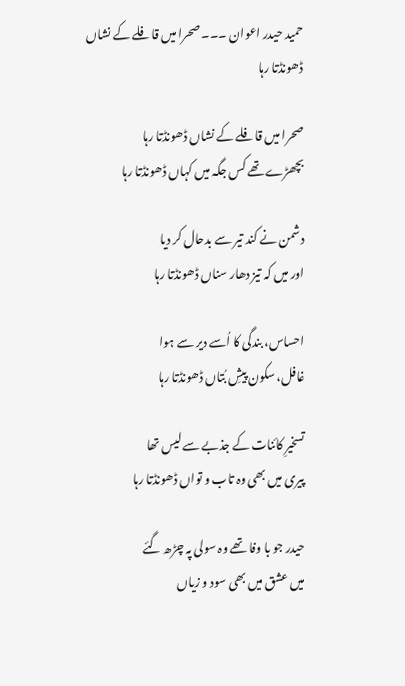حمید حیدر اعوان ۔۔۔ صحرا میں قافلے کے نشاں ڈھونڈتا رہا

صحرا میں قافلے کے نشاں ڈھونڈتا رہا
بچھڑے تھے کس جگہ میں کہاں ڈھونڈتا رہا

دشمن نے کند تیر سے بدحال کر دیا
اور میں کہ تیز دھار سناں ڈھونڈتا رہا

احساس، بندگی کا اُسے دیر سے ہوا
غافل، سکون پیشِ بُتاں ڈھونڈتا رہا

تسخیرِ کائنات کے جذبے سے لیس تھا
پیری میں بھی وہ تاب و تواں ڈھونڈتا رہا

حیدر جو با وفا تھے وہ سولی پہ چڑھ گئے
میں عشق میں بھی سود و زیاں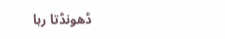ڈھونڈتا رہا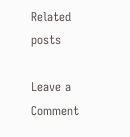Related posts

Leave a Comment